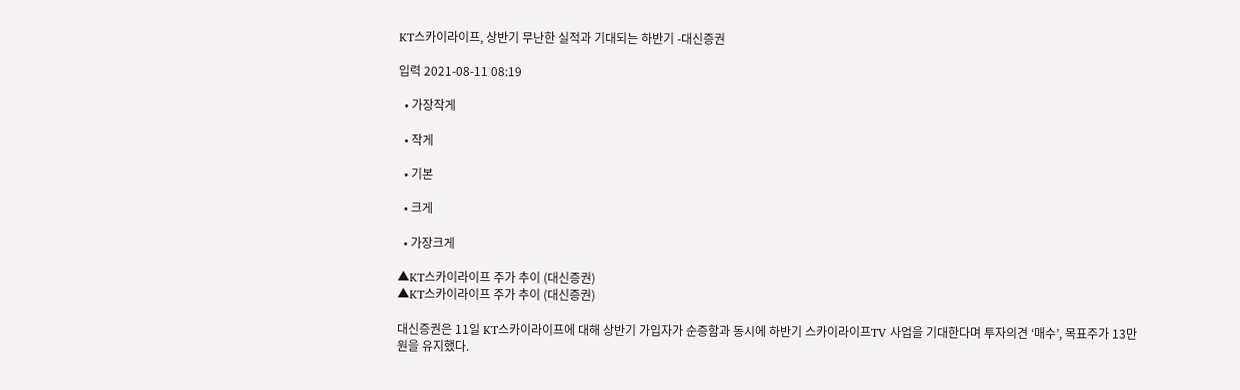KT스카이라이프, 상반기 무난한 실적과 기대되는 하반기 -대신증권

입력 2021-08-11 08:19

  • 가장작게

  • 작게

  • 기본

  • 크게

  • 가장크게

▲KT스카이라이프 주가 추이 (대신증권)
▲KT스카이라이프 주가 추이 (대신증권)

대신증권은 11일 KT스카이라이프에 대해 상반기 가입자가 순증함과 동시에 하반기 스카이라이프TV 사업을 기대한다며 투자의견 ‘매수’, 목표주가 13만 원을 유지했다.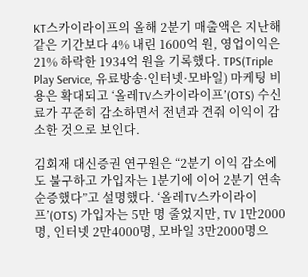KT스카이라이프의 올해 2분기 매출액은 지난해 같은 기간보다 4% 내린 1600억 원, 영업이익은 21% 하락한 1934억 원을 기록했다. TPS(Triple Play Service, 유료방송·인터넷·모바일) 마케팅 비용은 확대되고 ‘올레TV스카이라이프’(OTS) 수신료가 꾸준히 감소하면서 전년과 견줘 이익이 감소한 것으로 보인다.

김회재 대신증권 연구원은 “2분기 이익 감소에도 불구하고 가입자는 1분기에 이어 2분기 연속 순증했다”고 설명했다. ‘올레TV스카이라이프’(OTS) 가입자는 5만 명 줄었지만, TV 1만2000명, 인터넷 2만4000명, 모바일 3만2000명으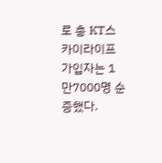로 총 KT스카이라이프 가입자는 1만7000명 순증했다.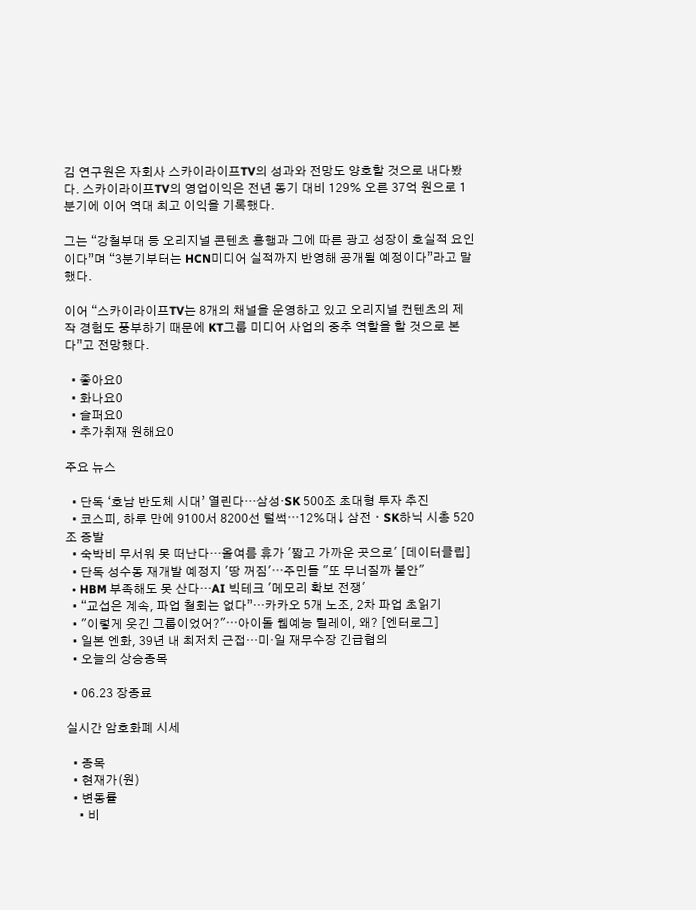김 연구원은 자회사 스카이라이프TV의 성과와 전망도 양호할 것으로 내다봤다. 스카이라이프TV의 영업이익은 전년 동기 대비 129% 오른 37억 원으로 1분기에 이어 역대 최고 이익을 기록했다.

그는 “강철부대 등 오리지널 콘텐츠 흥행과 그에 따른 광고 성장이 호실적 요인이다”며 “3분기부터는 HCN미디어 실적까지 반영해 공개될 예정이다”라고 말했다.

이어 “스카이라이프TV는 8개의 채널을 운영하고 있고 오리지널 컨텐츠의 제작 경험도 풍부하기 때문에 KT그룹 미디어 사업의 중추 역할을 할 것으로 본다”고 전망했다.

  • 좋아요0
  • 화나요0
  • 슬퍼요0
  • 추가취재 원해요0

주요 뉴스

  • 단독 ‘호남 반도체 시대’ 열린다…삼성·SK 500조 초대형 투자 추진
  • 코스피, 하루 만에 9100서 8200선 털썩⋯12%대↓ 삼전ㆍSK하닉 시총 520조 증발
  • 숙박비 무서워 못 떠난다…올여름 휴가 '짧고 가까운 곳으로' [데이터클립]
  • 단독 성수동 재개발 예정지 '땅 꺼짐'⋯주민들 "또 무너질까 불안"
  • HBM 부족해도 못 산다…AI 빅테크 '메모리 확보 전쟁'
  • “교섭은 계속, 파업 철회는 없다”…카카오 5개 노조, 2차 파업 초읽기
  • "이렇게 웃긴 그룹이었어?"⋯아이돌 웹예능 릴레이, 왜? [엔터로그]
  • 일본 엔화, 39년 내 최저치 근접…미·일 재무수장 긴급협의
  • 오늘의 상승종목

  • 06.23 장종료

실시간 암호화폐 시세

  • 종목
  • 현재가(원)
  • 변동률
    • 비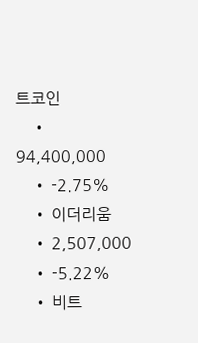트코인
    • 94,400,000
    • -2.75%
    • 이더리움
    • 2,507,000
    • -5.22%
    • 비트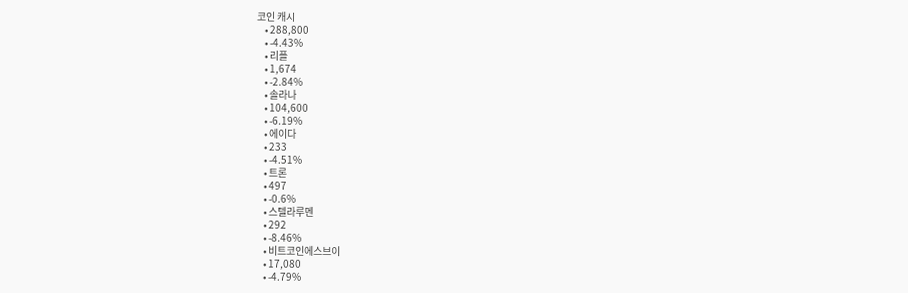코인 캐시
    • 288,800
    • -4.43%
    • 리플
    • 1,674
    • -2.84%
    • 솔라나
    • 104,600
    • -6.19%
    • 에이다
    • 233
    • -4.51%
    • 트론
    • 497
    • -0.6%
    • 스텔라루멘
    • 292
    • -8.46%
    • 비트코인에스브이
    • 17,080
    • -4.79%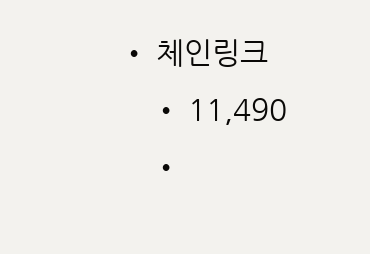• 체인링크
    • 11,490
    •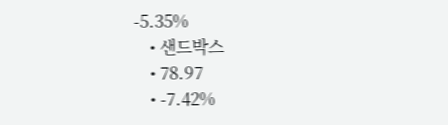-5.35%
    • 샌드박스
    • 78.97
    • -7.42%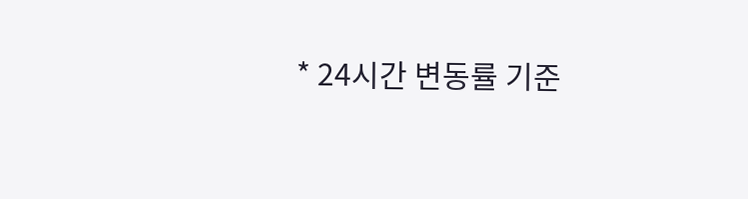* 24시간 변동률 기준